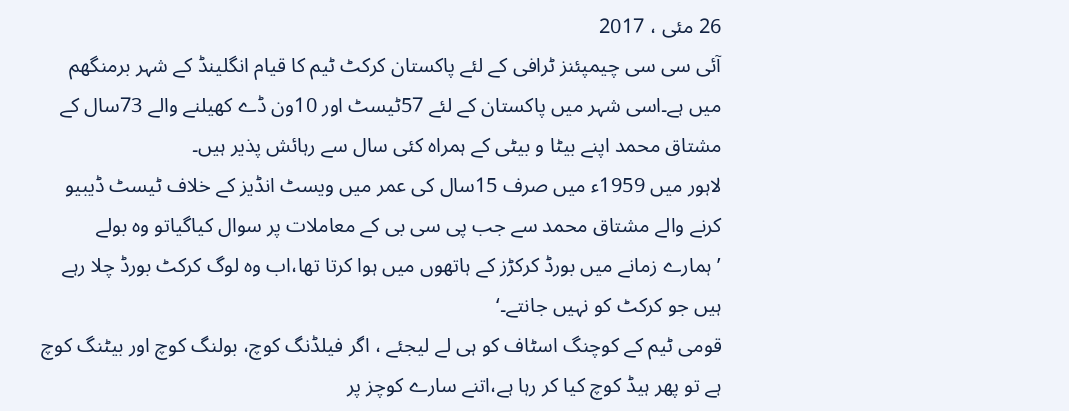26 مئی ، 2017
آئی سی سی چیمپئنز ٹرافی کے لئے پاکستان کرکٹ ٹیم کا قیام انگلینڈ کے شہر برمنگھم میں ہے۔اسی شہر میں پاکستان کے لئے 57ٹیسٹ اور 10ون ڈے کھیلنے والے 73سال کے مشتاق محمد اپنے بیٹا و بیٹی کے ہمراہ کئی سال سے رہائش پذیر ہیں۔
لاہور میں 1959ء میں صرف 15سال کی عمر میں ویسٹ انڈیز کے خلاف ٹیسٹ ڈیبیو کرنے والے مشتاق محمد سے جب پی سی بی کے معاملات پر سوال کیاگیاتو وہ بولے ’ہمارے زمانے میں بورڈ کرکڑز کے ہاتھوں میں ہوا کرتا تھا،اب وہ لوگ کرکٹ بورڈ چلا رہے ہیں جو کرکٹ کو نہیں جانتے۔‘
قومی ٹیم کے کوچنگ اسٹاف کو ہی لے لیجئے ، اگر فیلڈنگ کوچ، بولنگ کوچ اور بیٹنگ کوچ ہے تو پھر ہیڈ کوچ کیا کر رہا ہے،اتنے سارے کوچز پر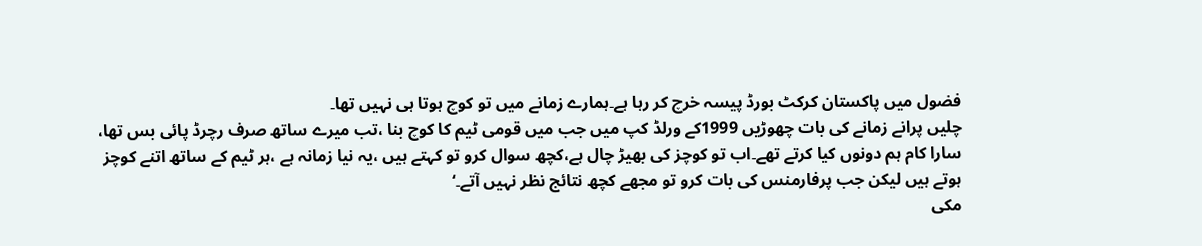فضول میں پاکستان کرکٹ بورڈ پیسہ خرچ کر رہا ہے۔ہمارے زمانے میں تو کوچ ہوتا ہی نہیں تھا۔
چلیں پرانے زمانے کی بات چھوڑیں 1999کے ورلڈ کپ میں جب میں قومی ٹیم کا کوچ بنا ،تب میرے ساتھ صرف رچرڈ پائی بس تھا، سارا کام ہم دونوں کیا کرتے تھے۔اب تو کوچز کی بھیڑ چال ہے،کچھ سوال کرو تو کہتے ہیں ،یہ نیا زمانہ ہے ،ہر ٹیم کے ساتھ اتنے کوچز ہوتے ہیں لیکن جب پرفارمنس کی بات کرو تو مجھے کچھ نتائج نظر نہیں آتے۔‘
مکی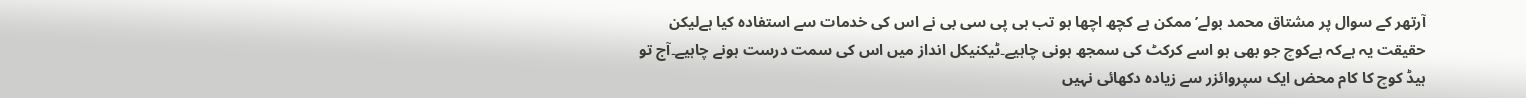آرتھر کے سوال پر مشتاق محمد بولے’ممکن ہے کچھ اچھا ہو تب ہی پی سی بی نے اس کی خدمات سے استفادہ کیا ہےلیکن حقیقت یہ ہےکہ ہےکوچ جو بھی ہو اسے کرکٹ کی سمجھ ہونی چاہیے۔ٹیکنیکل انداز میں اس کی سمت درست ہونے چاہیے۔آج تو ہیڈ کوچ کا کام محض ایک سپروائزر سے زیادہ دکھائی نہیں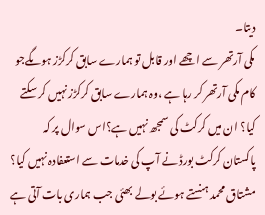دیتا۔
مکی آرتھر سے اچھے اور قابل تو ہمارے سابق کرکڑز ہوںگےجو کام مکی آرتھر کر رہا ہے ،وہ ہمارے سابق کرکڑز نہیں کر سکتے کیا؟ ان میں کرکٹ کی سمجھ نہیں ہے؟اس سوال پر کہ پاکستان کرکٹ بورڈ نے آپ کی خدمات سے استعفادہ نہیں کیا؟
مشتاق محمد ہنستے ہوئے بولے بھئی جب ہماری بات آتی ہے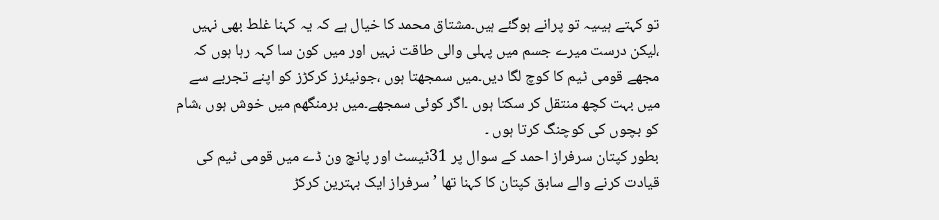تو کہتے ہیںیہ تو پرانے ہوگئے ہیں۔مشتاق محمد کا خیال ہے کہ یہ کہنا غلط بھی نہیں ،لیکن درست میرے جسم میں پہلی والی طاقت نہیں اور میں کون سا کہہ رہا ہوں کہ مجھے قومی ٹیم کا کوچ لگا دیں۔میں سمجھتا ہوں ،جونیئرز کرکڑز کو اپنے تجربے سے میں بہت کچھ منتقل کر سکتا ہوں ۔اگر کوئی سمجھے۔میں برمنگھم میں خوش ہوں ،شام کو بچوں کی کوچنگ کرتا ہوں ۔
بطور کپتان سرفراز احمد کے سوال پر 31ٹیسٹ اور پانچ ون ڈے میں قومی ٹیم کی قیادت کرنے والے سابق کپتان کا کہنا تھا ’ سرفراز ایک بہترین کرکڑ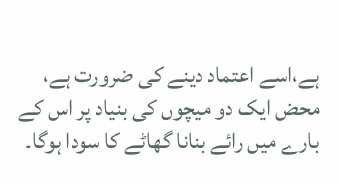ہے،اسے اعتماد دینے کی ضرورت ہے، محض ایک دو میچوں کی بنیاد پر اس کے بارے میں رائے بنانا گھاٹے کا سودا ہوگا۔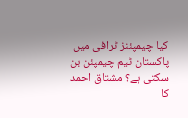کیا چیمپئنز ٹرافی میں پاکستان ٹیم چیمپئن بن سکتی ہے؟ مشتاق احمد کا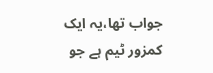جواب تھا،یہ ایک کمزور ٹیم ہے جو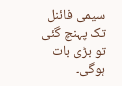سیمی فائنل تک پہنچ گئی تو بڑی بات ہوگی۔